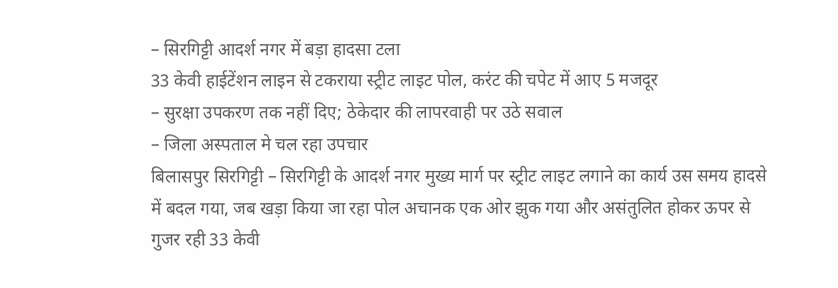– सिरगिट्टी आदर्श नगर में बड़ा हादसा टला
33 केवी हाईटेंशन लाइन से टकराया स्ट्रीट लाइट पोल, करंट की चपेट में आए 5 मजदूर
– सुरक्षा उपकरण तक नहीं दिए; ठेकेदार की लापरवाही पर उठे सवाल
– जिला अस्पताल मे चल रहा उपचार
बिलासपुर सिरगिट्टी – सिरगिट्टी के आदर्श नगर मुख्य मार्ग पर स्ट्रीट लाइट लगाने का कार्य उस समय हादसे में बदल गया, जब खड़ा किया जा रहा पोल अचानक एक ओर झुक गया और असंतुलित होकर ऊपर से गुजर रही 33 केवी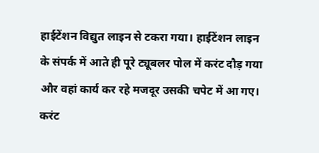हाईटेंशन विद्युत लाइन से टकरा गया। हाईटेंशन लाइन के संपर्क में आते ही पूरे ट्यूबलर पोल में करंट दौड़ गया और वहां कार्य कर रहे मजदूर उसकी चपेट में आ गए। करंट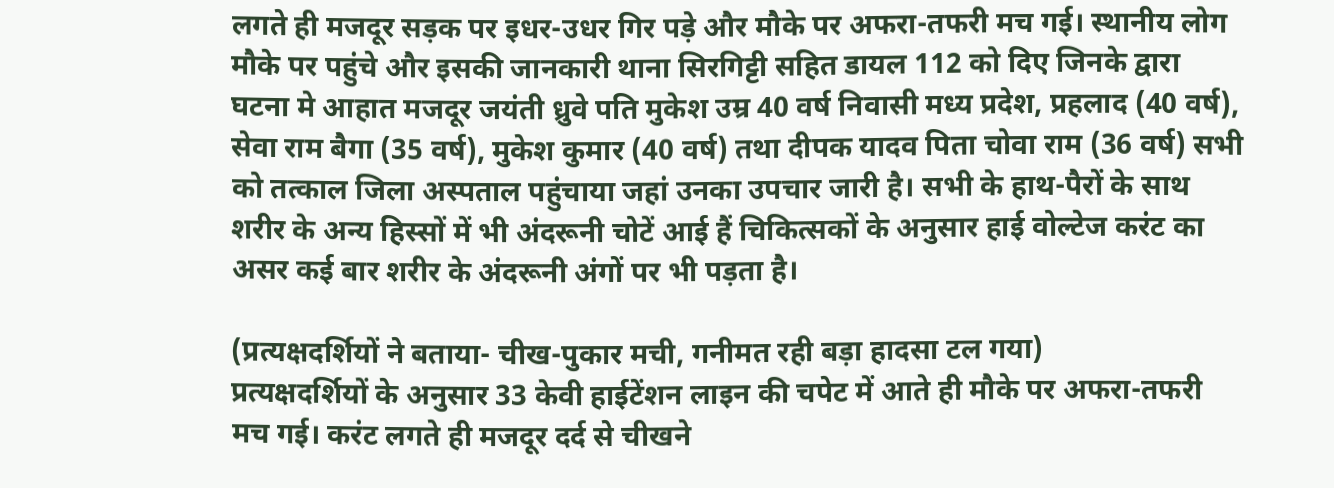लगते ही मजदूर सड़क पर इधर-उधर गिर पड़े और मौके पर अफरा-तफरी मच गई। स्थानीय लोग मौके पर पहुंचे और इसकी जानकारी थाना सिरगिट्टी सहित डायल 112 को दिए जिनके द्वारा घटना मे आहात मजदूर जयंती ध्रुवे पति मुकेश उम्र 40 वर्ष निवासी मध्य प्रदेश, प्रहलाद (40 वर्ष), सेवा राम बैगा (35 वर्ष), मुकेश कुमार (40 वर्ष) तथा दीपक यादव पिता चोवा राम (36 वर्ष) सभी को तत्काल जिला अस्पताल पहुंचाया जहां उनका उपचार जारी है। सभी के हाथ-पैरों के साथ शरीर के अन्य हिस्सों में भी अंदरूनी चोटें आई हैं चिकित्सकों के अनुसार हाई वोल्टेज करंट का असर कई बार शरीर के अंदरूनी अंगों पर भी पड़ता है।

(प्रत्यक्षदर्शियों ने बताया- चीख-पुकार मची, गनीमत रही बड़ा हादसा टल गया)
प्रत्यक्षदर्शियों के अनुसार 33 केवी हाईटेंशन लाइन की चपेट में आते ही मौके पर अफरा-तफरी मच गई। करंट लगते ही मजदूर दर्द से चीखने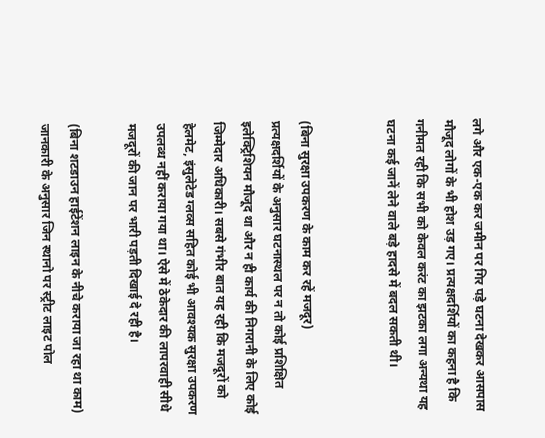लगे और एक-एक कर जमीन पर गिर पड़े घटना देखकर आसपास मौजूद लोगों के भी होश उड़ गए। प्रत्यक्षदर्शियों का कहना है कि गनीमत रही कि सभी को केवल करंट का झटका लगा अन्यथा यह घटना कई जानें लेने वाले बड़े हादसे में बदल सकती थी।


(बिना सुरक्षा उपकरण के काम कर रहें मजदूर)
प्रत्यक्षदर्शियों के अनुसार घटनास्थल पर न तो कोई प्रशिक्षित इलेक्ट्रिशियन मौजूद था और न ही कार्य की निगरानी के लिए कोई जिम्मेदार अधिकारी। सबसे गंभीर बात यह रही कि मजदूरों को हेलमेट, इंसुलेटेड ग्लव्स सहित कोई भी आवश्यक सुरक्षा उपकरण उपलब्ध नहीं कराया गया था। ऐसे में ठेकेदार की लापरवाही सीधे मजदूरों की जान पर भारी पड़ती दिखाई दे रही है।

(बिना शटडाउन हाईटेंशन लाइन के नीचे कराया जा रहा था काम)
जानकारी के अनुसार जिन स्थानो पर स्ट्रीट लाइट पोल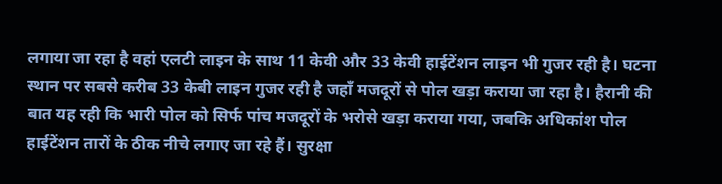लगाया जा रहा है वहां एलटी लाइन के साथ 11 केवी और 33 केवी हाईटेंशन लाइन भी गुजर रही है। घटना स्थान पर सबसे करीब 33 केबी लाइन गुजर रही है जहाँ मजदूरों से पोल खड़ा कराया जा रहा है। हैरानी की बात यह रही कि भारी पोल को सिर्फ पांच मजदूरों के भरोसे खड़ा कराया गया, जबकि अधिकांश पोल हाईटेंशन तारों के ठीक नीचे लगाए जा रहे हैं। सुरक्षा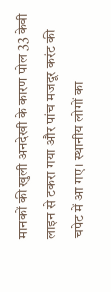मानकों की खुली अनदेखी के कारण पोल 33 केवी लाइन से टकरा गया और पांच मजदूर करंट की चपेट में आ गए। स्थानीय लोगों का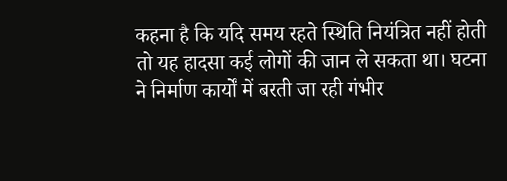कहना है कि यदि समय रहते स्थिति नियंत्रित नहीं होती तो यह हादसा कई लोगों की जान ले सकता था। घटना ने निर्माण कार्यों में बरती जा रही गंभीर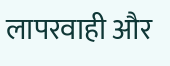लापरवाही और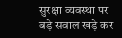सुरक्षा व्यवस्था पर बड़े सवाल खड़े कर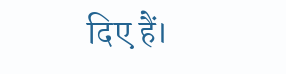दिए हैं।